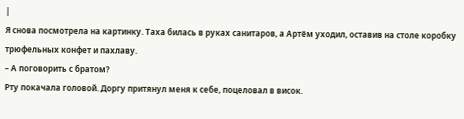|
Я снова посмотрела на картинку. Таха билась в руках санитаров, а Артём уходил, оставив на столе коробку трюфельных конфет и пахлаву.
– А поговорить с братом?
Рту покачала головой. Доргу притянул меня к себе, поцеловал в висок.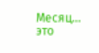Месяц… это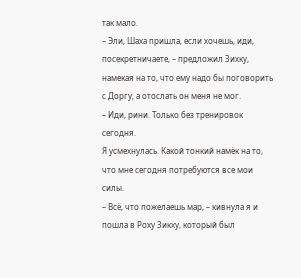так мало.
– Эли, Шаха пришла, если хочешь, иди, посекретничаете, – предложил Зихку, намекая на то, что ему надо бы поговорить с Доргу, а отослать он меня не мог.
– Иди, рини. Только без тренировок сегодня.
Я усмехнулась. Какой тонкий намёк на то, что мне сегодня потребуются все мои силы.
– Всё, что пожелаешь мар, – кивнула я и пошла в Роху Зикху, который был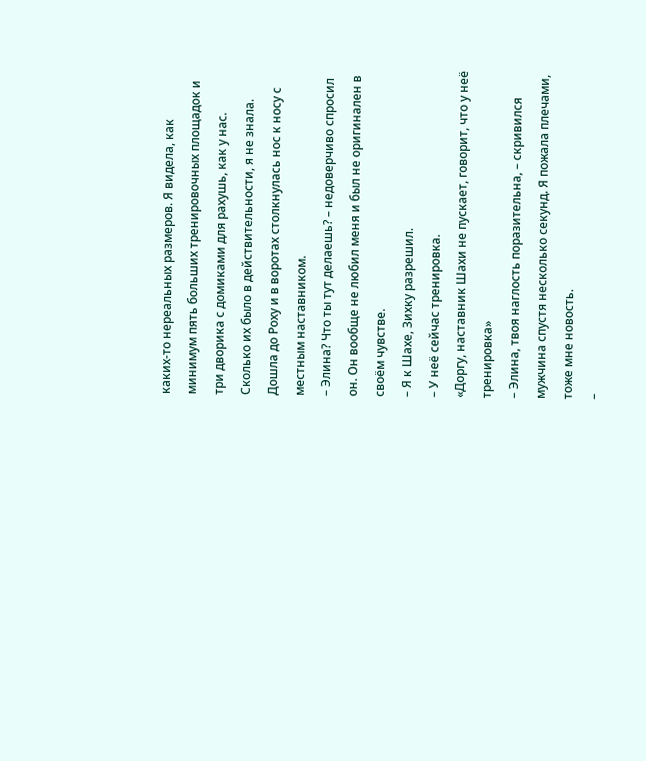каких-то нереальных размеров. Я видела, как минимум пять больших тренировочных площадок и три дворика с домиками для рахушь, как у нас. Сколько их было в действительности, я не знала.
Дошла до Роху и в воротах столкнулась нос к носу с местным наставником.
– Элина? Что ты тут делаешь? – недоверчиво спросил он. Он вообще не любил меня и был не оригинален в своём чувстве.
– Я к Шахе, Зихку разрешил.
– У неё сейчас тренировка.
«Доргу, наставник Шахи не пускает, говорит, что у неё тренировка»
– Элина, твоя наглость поразительна, – скривился мужчина спустя несколько секунд. Я пожала плечами, тоже мне новость.
–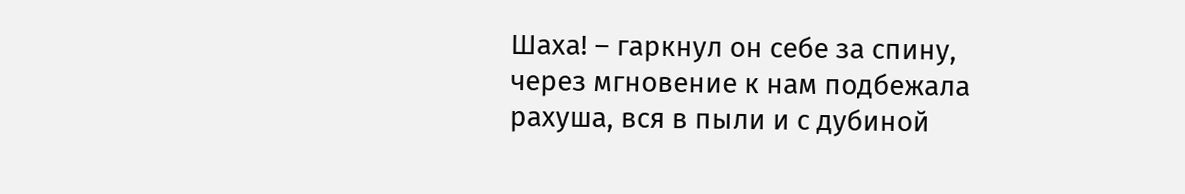Шаха! – гаркнул он себе за спину, через мгновение к нам подбежала рахуша, вся в пыли и с дубиной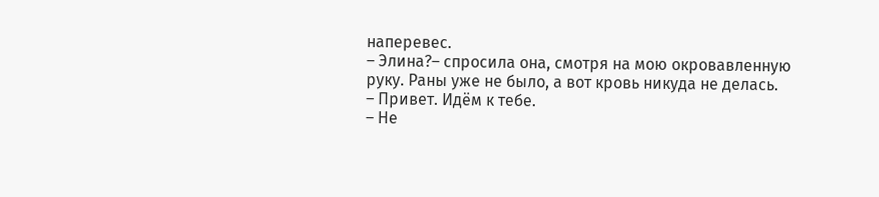наперевес.
– Элина?– спросила она, смотря на мою окровавленную руку. Раны уже не было, а вот кровь никуда не делась.
– Привет. Идём к тебе.
– Не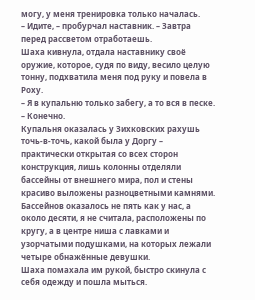могу, у меня тренировка только началась.
– Идите, – пробурчал наставник. – Завтра перед рассветом отработаешь.
Шаха кивнула, отдала наставнику своё оружие, которое, судя по виду, весило целую тонну, подхватила меня под руку и повела в Роху.
– Я в купальню только забегу, а то вся в песке.
– Конечно.
Купальня оказалась у Зихковских рахушь точь-в-точь, какой была у Доргу – практически открытая со всех сторон конструкция, лишь колонны отделяли бассейны от внешнего мира, пол и стены красиво выложены разноцветными камнями. Бассейнов оказалось не пять как у нас, а около десяти, я не считала, расположены по кругу, а в центре ниша с лавками и узорчатыми подушками, на которых лежали четыре обнажённые девушки.
Шаха помахала им рукой, быстро скинула с себя одежду и пошла мыться.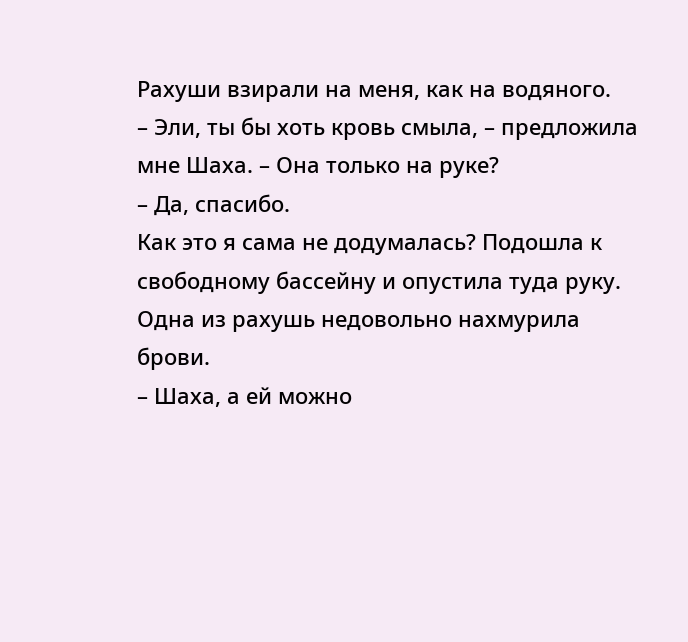Рахуши взирали на меня, как на водяного.
– Эли, ты бы хоть кровь смыла, – предложила мне Шаха. – Она только на руке?
– Да, спасибо.
Как это я сама не додумалась? Подошла к свободному бассейну и опустила туда руку. Одна из рахушь недовольно нахмурила брови.
– Шаха, а ей можно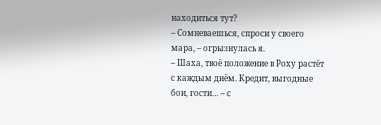находиться тут?
– Сомневаешься, спроси у своего мара, – огрызнулась я.
– Шаха, твоё положение в Роху растёт с каждым днём. Кредит, выгодные бои, гости… – с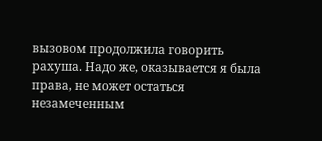вызовом продолжила говорить рахуша. Надо же, оказывается я была права, не может остаться незамеченным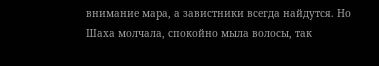внимание мара, а завистники всегда найдутся. Но Шаха молчала, спокойно мыла волосы, так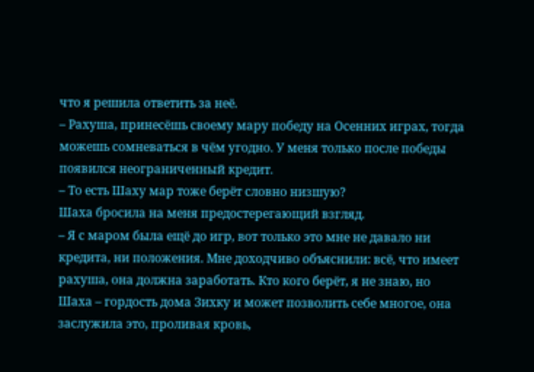что я решила ответить за неё.
– Рахуша, принесёшь своему мару победу на Осенних играх, тогда можешь сомневаться в чём угодно. У меня только после победы появился неограниченный кредит.
– То есть Шаху мар тоже берёт словно низшую?
Шаха бросила на меня предостерегающий взгляд.
– Я с маром была ещё до игр, вот только это мне не давало ни кредита, ни положения. Мне доходчиво объяснили: всё, что имеет рахуша, она должна заработать. Кто кого берёт, я не знаю, но Шаха – гордость дома Зихку и может позволить себе многое, она заслужила это, проливая кровь,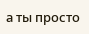а ты просто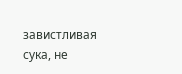завистливая сука, не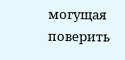могущая поверить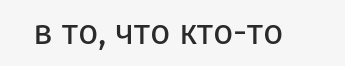в то, что кто-то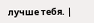лучше тебя. |